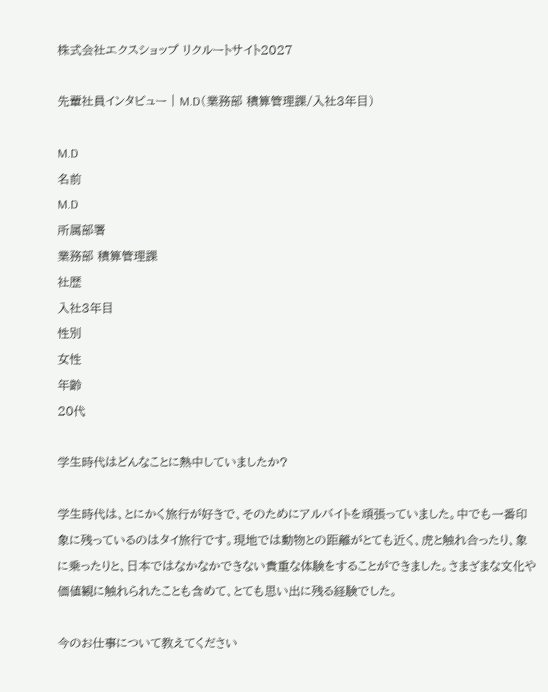株式会社エクスショップ リクルートサイト2027

先輩社員インタビュー | M.D(業務部 積算管理課/入社3年目)

M.D
名前
M.D
所属部署
業務部 積算管理課
社歴
入社3年目
性別
女性
年齢
20代

学生時代はどんなことに熱中していましたか?

学生時代は、とにかく旅行が好きで、そのためにアルバイトを頑張っていました。中でも一番印象に残っているのはタイ旅行です。現地では動物との距離がとても近く、虎と触れ合ったり、象に乗ったりと、日本ではなかなかできない貴重な体験をすることができました。さまざまな文化や価値観に触れられたことも含めて、とても思い出に残る経験でした。

今のお仕事について教えてください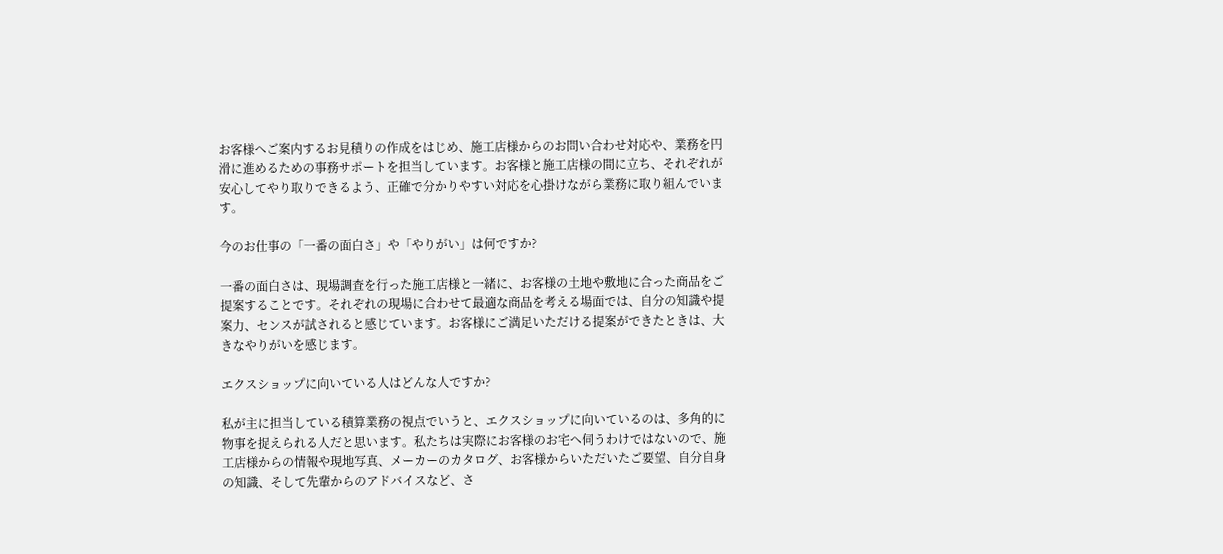お客様へご案内するお見積りの作成をはじめ、施工店様からのお問い合わせ対応や、業務を円滑に進めるための事務サポートを担当しています。お客様と施工店様の間に立ち、それぞれが安心してやり取りできるよう、正確で分かりやすい対応を心掛けながら業務に取り組んでいます。

今のお仕事の「一番の面白さ」や「やりがい」は何ですか?

一番の面白さは、現場調査を行った施工店様と一緒に、お客様の土地や敷地に合った商品をご提案することです。それぞれの現場に合わせて最適な商品を考える場面では、自分の知識や提案力、センスが試されると感じています。お客様にご満足いただける提案ができたときは、大きなやりがいを感じます。

エクスショップに向いている人はどんな人ですか?

私が主に担当している積算業務の視点でいうと、エクスショップに向いているのは、多角的に物事を捉えられる人だと思います。私たちは実際にお客様のお宅へ伺うわけではないので、施工店様からの情報や現地写真、メーカーのカタログ、お客様からいただいたご要望、自分自身の知識、そして先輩からのアドバイスなど、さ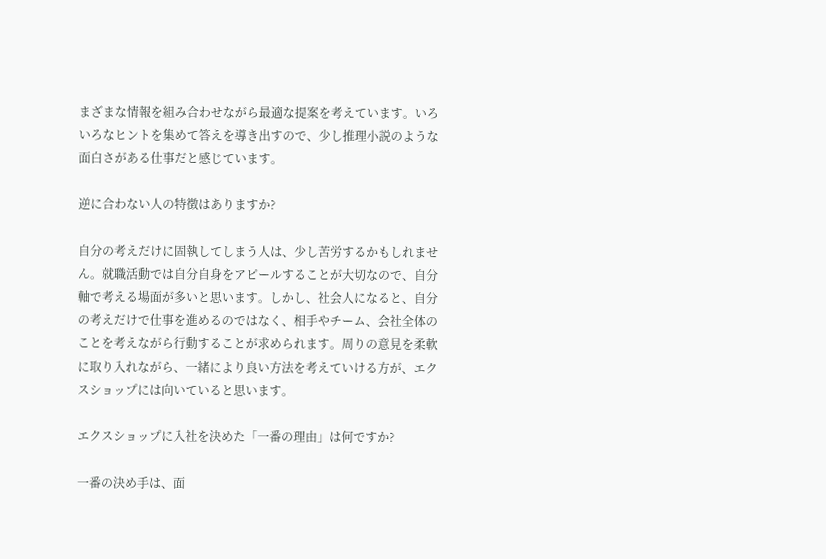まざまな情報を組み合わせながら最適な提案を考えています。いろいろなヒントを集めて答えを導き出すので、少し推理小説のような面白さがある仕事だと感じています。

逆に合わない人の特徴はありますか?

自分の考えだけに固執してしまう人は、少し苦労するかもしれません。就職活動では自分自身をアピールすることが大切なので、自分軸で考える場面が多いと思います。しかし、社会人になると、自分の考えだけで仕事を進めるのではなく、相手やチーム、会社全体のことを考えながら行動することが求められます。周りの意見を柔軟に取り入れながら、一緒により良い方法を考えていける方が、エクスショップには向いていると思います。

エクスショップに入社を決めた「一番の理由」は何ですか?

一番の決め手は、面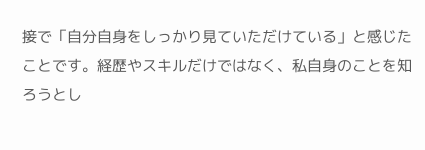接で「自分自身をしっかり見ていただけている」と感じたことです。経歴やスキルだけではなく、私自身のことを知ろうとし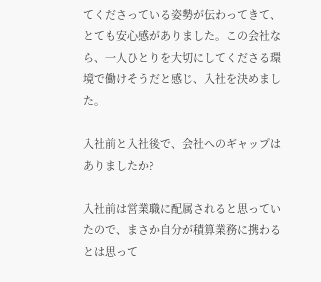てくださっている姿勢が伝わってきて、とても安心感がありました。この会社なら、一人ひとりを大切にしてくださる環境で働けそうだと感じ、入社を決めました。

入社前と入社後で、会社へのギャップはありましたか?

入社前は営業職に配属されると思っていたので、まさか自分が積算業務に携わるとは思って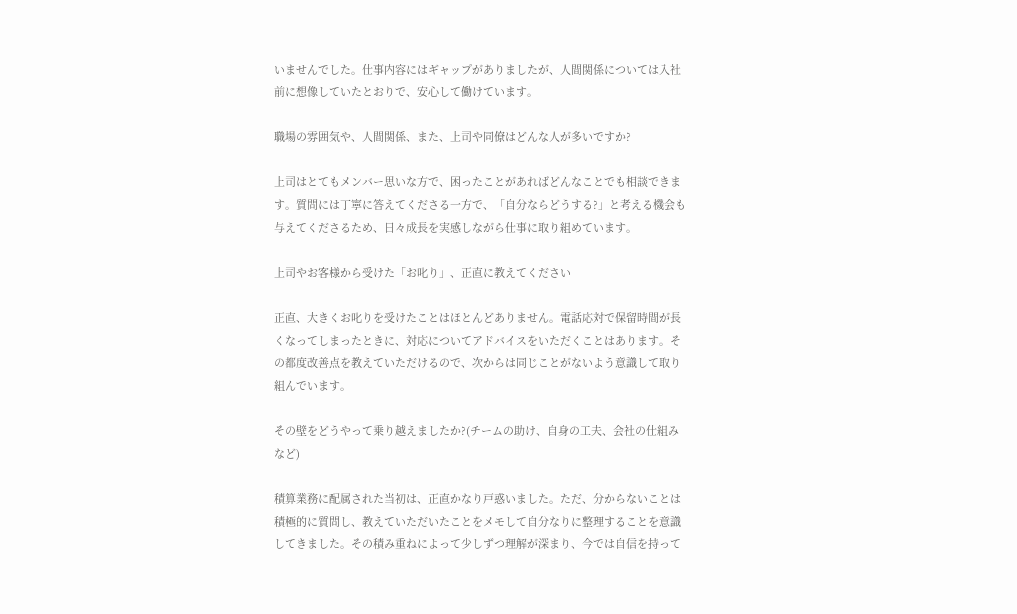いませんでした。仕事内容にはギャップがありましたが、人間関係については入社前に想像していたとおりで、安心して働けています。

職場の雰囲気や、人間関係、また、上司や同僚はどんな人が多いですか?

上司はとてもメンバー思いな方で、困ったことがあればどんなことでも相談できます。質問には丁寧に答えてくださる一方で、「自分ならどうする?」と考える機会も与えてくださるため、日々成長を実感しながら仕事に取り組めています。

上司やお客様から受けた「お叱り」、正直に教えてください

正直、大きくお叱りを受けたことはほとんどありません。電話応対で保留時間が長くなってしまったときに、対応についてアドバイスをいただくことはあります。その都度改善点を教えていただけるので、次からは同じことがないよう意識して取り組んでいます。

その壁をどうやって乗り越えましたか?(チームの助け、自身の工夫、会社の仕組みなど)

積算業務に配属された当初は、正直かなり戸惑いました。ただ、分からないことは積極的に質問し、教えていただいたことをメモして自分なりに整理することを意識してきました。その積み重ねによって少しずつ理解が深まり、今では自信を持って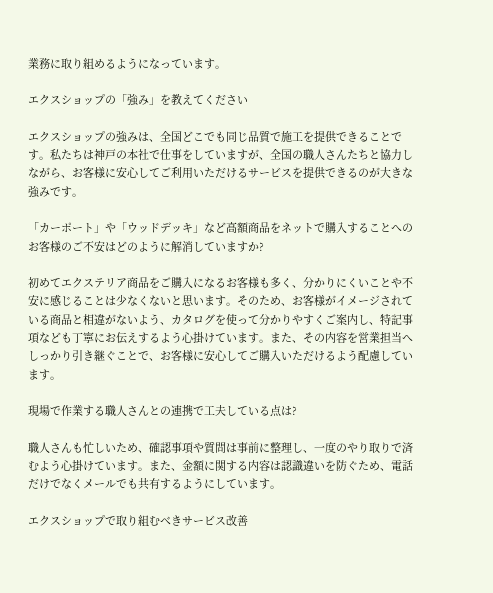業務に取り組めるようになっています。

エクスショップの「強み」を教えてください

エクスショップの強みは、全国どこでも同じ品質で施工を提供できることです。私たちは神戸の本社で仕事をしていますが、全国の職人さんたちと協力しながら、お客様に安心してご利用いただけるサービスを提供できるのが大きな強みです。

「カーポート」や「ウッドデッキ」など高額商品をネットで購入することへのお客様のご不安はどのように解消していますか?

初めてエクステリア商品をご購入になるお客様も多く、分かりにくいことや不安に感じることは少なくないと思います。そのため、お客様がイメージされている商品と相違がないよう、カタログを使って分かりやすくご案内し、特記事項なども丁寧にお伝えするよう心掛けています。また、その内容を営業担当へしっかり引き継ぐことで、お客様に安心してご購入いただけるよう配慮しています。

現場で作業する職人さんとの連携で工夫している点は?

職人さんも忙しいため、確認事項や質問は事前に整理し、一度のやり取りで済むよう心掛けています。また、金額に関する内容は認識違いを防ぐため、電話だけでなくメールでも共有するようにしています。

エクスショップで取り組むべきサービス改善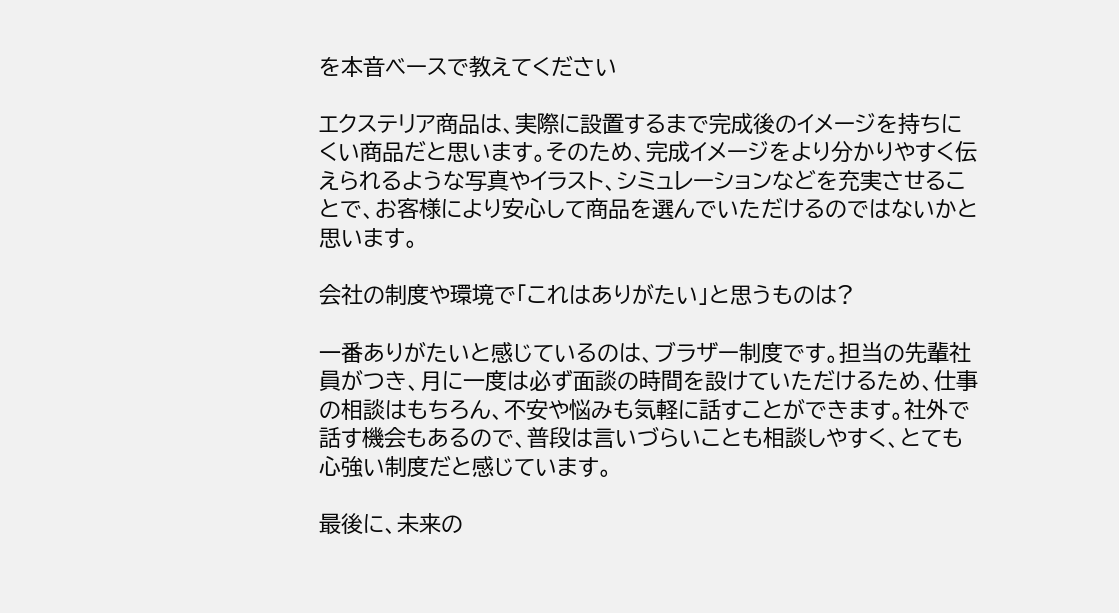を本音ベースで教えてください

エクステリア商品は、実際に設置するまで完成後のイメージを持ちにくい商品だと思います。そのため、完成イメージをより分かりやすく伝えられるような写真やイラスト、シミュレーションなどを充実させることで、お客様により安心して商品を選んでいただけるのではないかと思います。

会社の制度や環境で「これはありがたい」と思うものは?

一番ありがたいと感じているのは、ブラザー制度です。担当の先輩社員がつき、月に一度は必ず面談の時間を設けていただけるため、仕事の相談はもちろん、不安や悩みも気軽に話すことができます。社外で話す機会もあるので、普段は言いづらいことも相談しやすく、とても心強い制度だと感じています。

最後に、未来の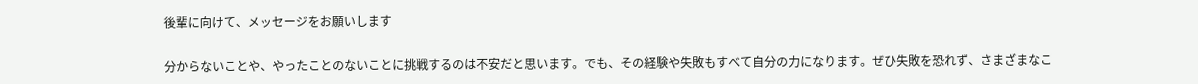後輩に向けて、メッセージをお願いします

分からないことや、やったことのないことに挑戦するのは不安だと思います。でも、その経験や失敗もすべて自分の力になります。ぜひ失敗を恐れず、さまざまなこ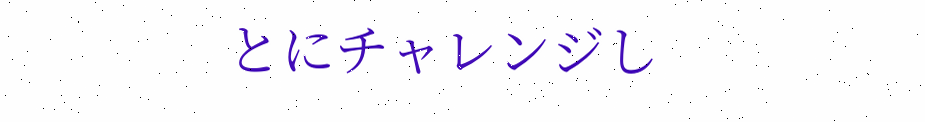とにチャレンジし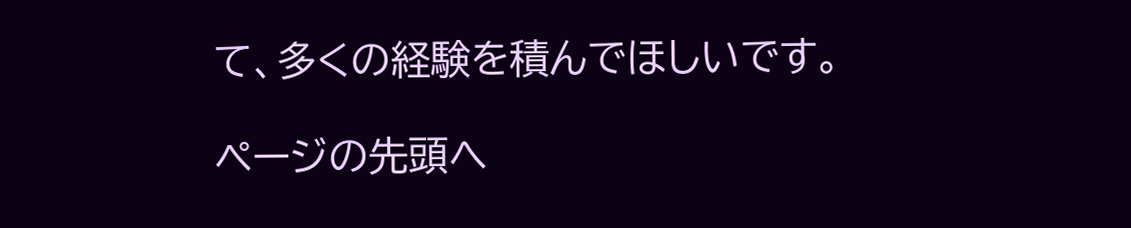て、多くの経験を積んでほしいです。

ページの先頭へ